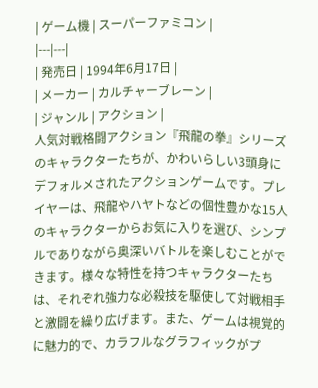| ゲーム機 | スーパーファミコン |
|---|---|
| 発売日 | 1994年6月17日 |
| メーカー | カルチャーブレーン |
| ジャンル | アクション |
人気対戦格闘アクション『飛龍の拳』シリーズのキャラクターたちが、かわいらしい3頭身にデフォルメされたアクションゲームです。プレイヤーは、飛龍やハヤトなどの個性豊かな15人のキャラクターからお気に入りを選び、シンプルでありながら奥深いバトルを楽しむことができます。様々な特性を持つキャラクターたちは、それぞれ強力な必殺技を駆使して対戦相手と激闘を繰り広げます。また、ゲームは視覚的に魅力的で、カラフルなグラフィックがプ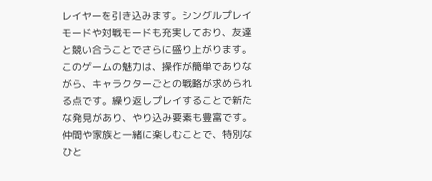レイヤーを引き込みます。シングルプレイモードや対戦モードも充実しており、友達と競い合うことでさらに盛り上がります。このゲームの魅力は、操作が簡単でありながら、キャラクターごとの戦略が求められる点です。繰り返しプレイすることで新たな発見があり、やり込み要素も豊富です。仲間や家族と一緒に楽しむことで、特別なひと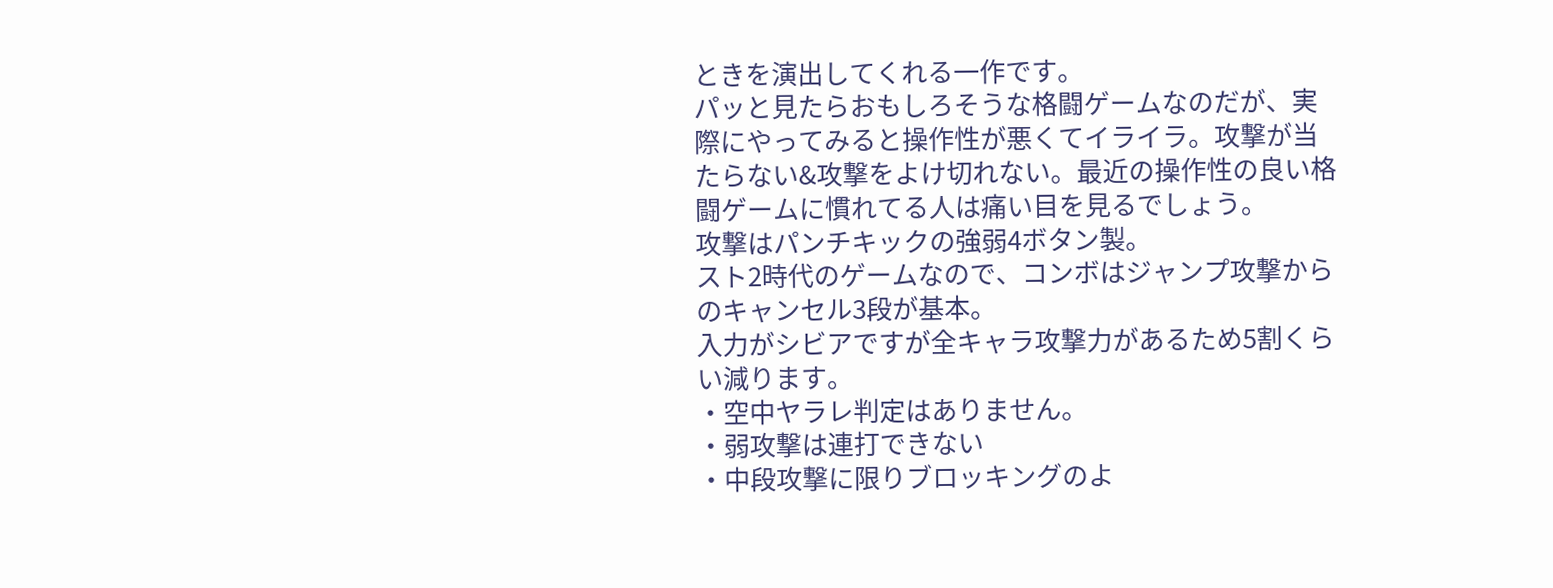ときを演出してくれる一作です。
パッと見たらおもしろそうな格闘ゲームなのだが、実際にやってみると操作性が悪くてイライラ。攻撃が当たらない&攻撃をよけ切れない。最近の操作性の良い格闘ゲームに慣れてる人は痛い目を見るでしょう。
攻撃はパンチキックの強弱4ボタン製。
スト2時代のゲームなので、コンボはジャンプ攻撃からのキャンセル3段が基本。
入力がシビアですが全キャラ攻撃力があるため5割くらい減ります。
・空中ヤラレ判定はありません。
・弱攻撃は連打できない
・中段攻撃に限りブロッキングのよ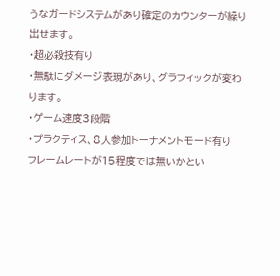うなガードシステムがあり確定のカウンターが繰り出せます。
・超必殺技有り
・無駄にダメージ表現があり、グラフィックが変わります。
・ゲーム速度3段階
・プラクティス、8人参加トーナメントモード有り
フレームレートが15程度では無いかとい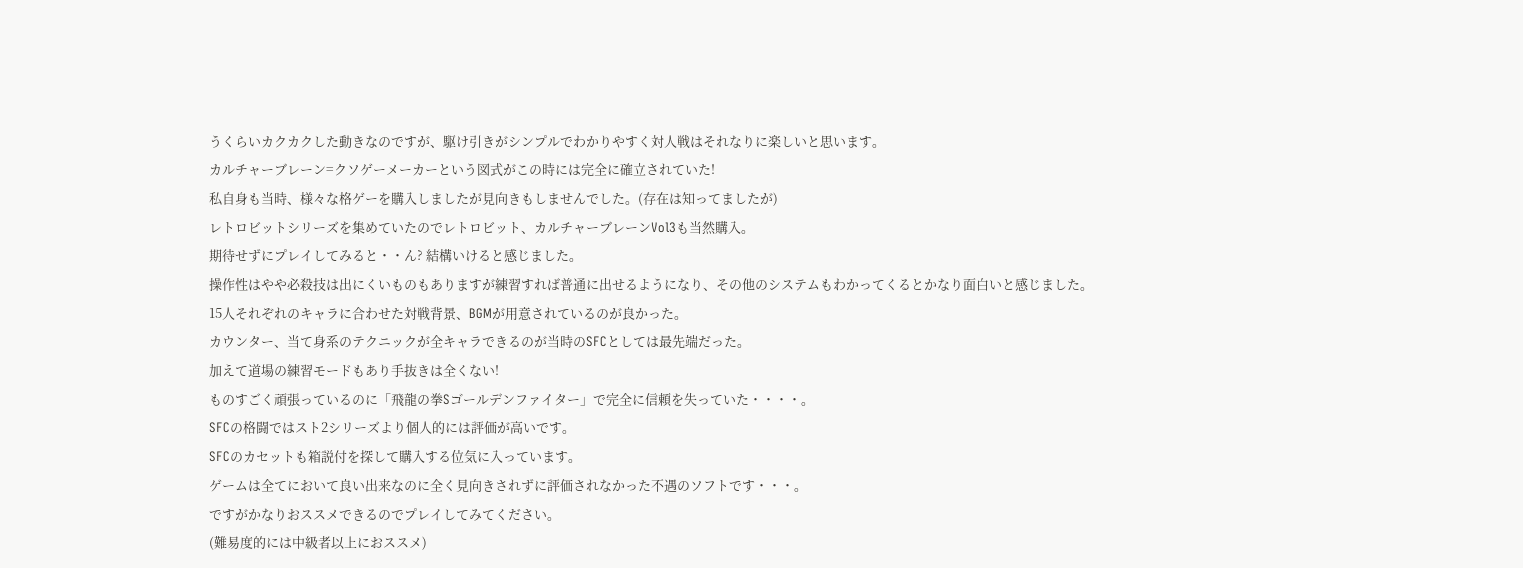うくらいカクカクした動きなのですが、駆け引きがシンプルでわかりやすく対人戦はそれなりに楽しいと思います。
カルチャーブレーン=クソゲーメーカーという図式がこの時には完全に確立されていた!
私自身も当時、様々な格ゲーを購入しましたが見向きもしませんでした。(存在は知ってましたが)
レトロビットシリーズを集めていたのでレトロビット、カルチャーブレーンVol3も当然購入。
期待せずにプレイしてみると・・ん? 結構いけると感じました。
操作性はやや必殺技は出にくいものもありますが練習すれば普通に出せるようになり、その他のシステムもわかってくるとかなり面白いと感じました。
15人それぞれのキャラに合わせた対戦背景、BGMが用意されているのが良かった。
カウンター、当て身系のテクニックが全キャラできるのが当時のSFCとしては最先端だった。
加えて道場の練習モードもあり手抜きは全くない!
ものすごく頑張っているのに「飛龍の拳Sゴールデンファイター」で完全に信頼を失っていた・・・・。
SFCの格闘ではスト2シリーズより個人的には評価が高いです。
SFCのカセットも箱説付を探して購入する位気に入っています。
ゲームは全てにおいて良い出来なのに全く見向きされずに評価されなかった不遇のソフトです・・・。
ですがかなりおススメできるのでプレイしてみてください。
(難易度的には中級者以上におススメ)